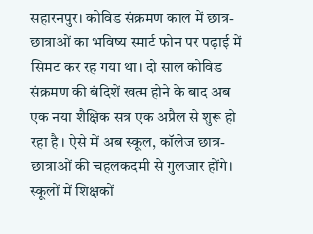सहारनपुर। कोविड संक्रमण काल में छात्र-छात्राओं का भविष्य स्मार्ट फोन पर पढ़ाई में सिमट कर रह गया था। दो साल कोविड संक्रमण की बंदिशें खत्म होने के बाद अब एक नया शैक्षिक सत्र एक अप्रैल से शुरू हो रहा है। ऐसे में अब स्कूल, कॉलेज छात्र-छात्राओं की चहलकदमी से गुलजार होंगे। स्कूलों में शिक्षकों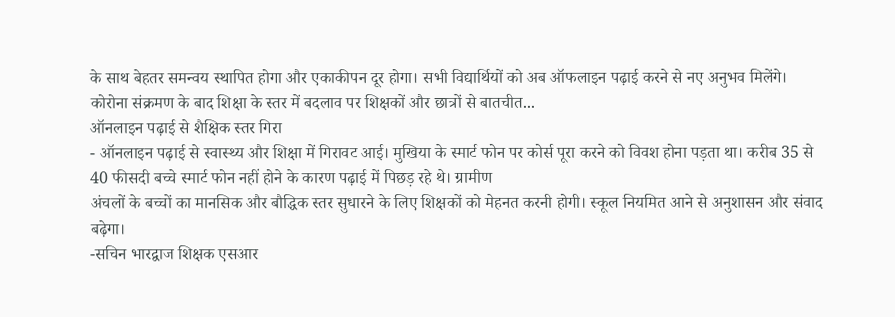के साथ बेहतर समन्वय स्थापित होगा और एकाकीपन दूर होगा। सभी विद्यार्थियों को अब ऑफलाइन पढ़ाई करने से नए अनुभव मिलेंगे। कोरोना संक्रमण के बाद शिक्षा के स्तर में बदलाव पर शिक्षकों और छात्रों से बातचीत...
ऑनलाइन पढ़ाई से शैक्षिक स्तर गिरा
- ऑनलाइन पढ़ाई से स्वास्थ्य और शिक्षा में गिरावट आई। मुखिया के स्मार्ट फोन पर कोर्स पूरा करने को विवश होना पड़ता था। करीब 35 से 40 फीसदी बच्चे स्मार्ट फोन नहीं होने के कारण पढ़ाई में पिछड़ रहे थे। ग्रामीण
अंचलों के बच्चों का मानसिक और बौद्धिक स्तर सुधारने के लिए शिक्षकों को मेहनत करनी होगी। स्कूल नियमित आने से अनुशासन और संवाद बढ़ेगा।
-सचिन भारद्वाज शिक्षक एसआर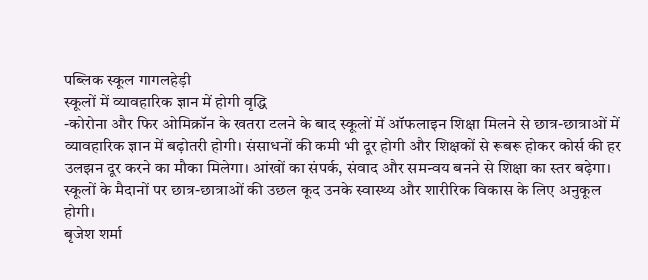पब्लिक स्कूल गागलहेड़ी
स्कूलों में व्यावहारिक ज्ञान में होगी वृद्धि
-कोरोना और फिर ओमिक्रॉन के खतरा टलने के बाद स्कूलों में ऑफलाइन शिक्षा मिलने से छात्र-छात्राओं में व्यावहारिक ज्ञान में बढ़ोतरी होगी। संसाधनों की कमी भी दूर होगी और शिक्षकों से रूबरू होकर कोर्स की हर उलझन दूर करने का मौका मिलेगा। आंखों का संपर्क, संवाद और समन्वय बनने से शिक्षा का स्तर बढ़ेगा। स्कूलों के मैदानों पर छात्र-छात्राओं की उछल कूद उनके स्वास्थ्य और शारीरिक विकास के लिए अनुकूल होगी।
बृजेश शर्मा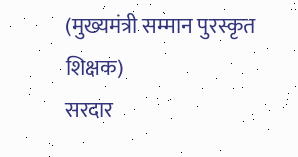(मुख्यमंत्री सम्मान पुरस्कृत शिक्षक)
सरदार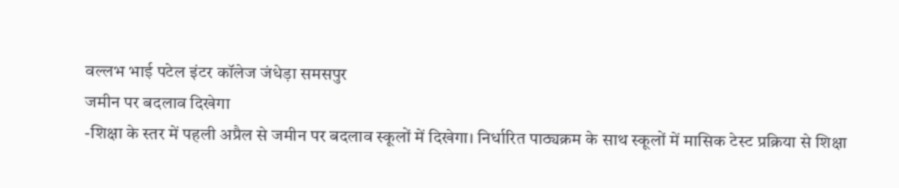वल्लभ भाई पटेल इंटर कॉलेज जंधेड़ा समसपुर
जमीन पर बदलाव दिखेगा
-शिक्षा के स्तर में पहली अप्रैल से जमीन पर बदलाव स्कूलों में दिखेगा। निर्धारित पाठ्यक्रम के साथ स्कूलों में मासिक टेस्ट प्रक्रिया से शिक्षा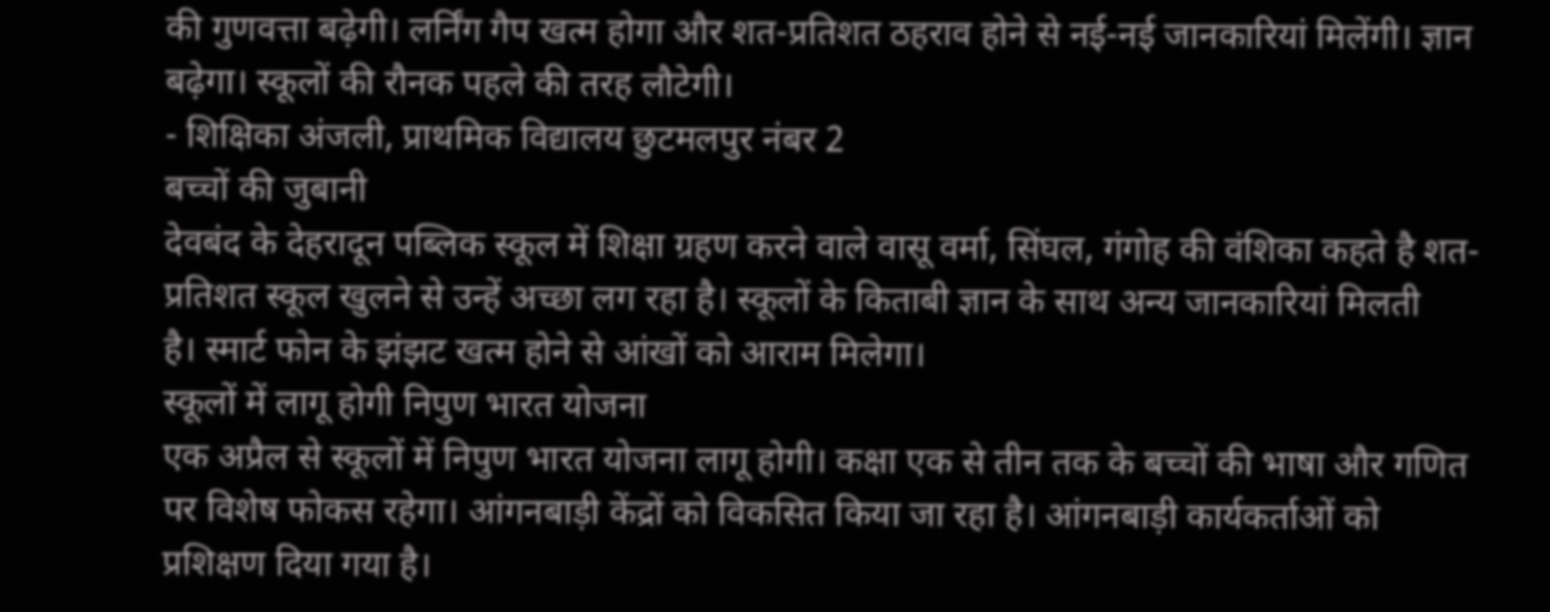की गुणवत्ता बढ़ेगी। लर्निंग गैप खत्म होगा और शत-प्रतिशत ठहराव होने से नई-नई जानकारियां मिलेंगी। ज्ञान बढ़ेगा। स्कूलों की रौनक पहले की तरह लौटेगी।
- शिक्षिका अंजली, प्राथमिक विद्यालय छुटमलपुर नंबर 2
बच्चों की जुबानी
देवबंद के देहरादून पब्लिक स्कूल में शिक्षा ग्रहण करने वाले वासू वर्मा, सिंघल, गंगोह की वंशिका कहते है शत-प्रतिशत स्कूल खुलने से उन्हें अच्छा लग रहा है। स्कूलों के किताबी ज्ञान के साथ अन्य जानकारियां मिलती
है। स्मार्ट फोन के झंझट खत्म होने से आंखों को आराम मिलेगा।
स्कूलों में लागू होगी निपुण भारत योजना
एक अप्रैल से स्कूलों में निपुण भारत योजना लागू होगी। कक्षा एक से तीन तक के बच्चों की भाषा और गणित पर विशेष फोकस रहेगा। आंगनबाड़ी केंद्रों को विकसित किया जा रहा है। आंगनबाड़ी कार्यकर्ताओं को प्रशिक्षण दिया गया है।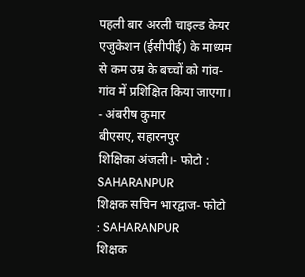पहली बार अरली चाइल्ड केयर एजुकेशन (ईसीपीई) के माध्यम से कम उम्र के बच्चों को गांव-गांव में प्रशिक्षित किया जाएगा।
- अंबरीष कुमार
बीएसए, सहारनपुर
शिक्षिका अंजली।- फोटो : SAHARANPUR
शिक्षक सचिन भारद्वाज- फोटो : SAHARANPUR
शिक्षक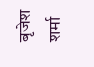बृजेश शर्मा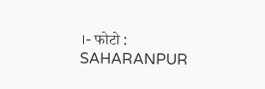।- फोटो : SAHARANPUR